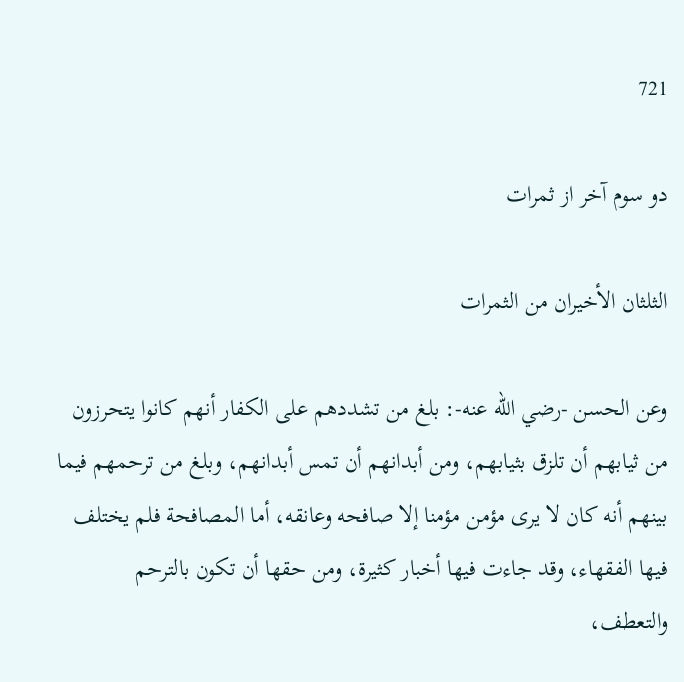721

دو سوم آخر از ثمرات

الثلثان الأخيران من الثمرات

وعن الحسن -رضي الله عنه-: بلغ من تشددهم على الكفار أنهم كانوا يتحرزون من ثيابهم أن تلزق بثيابهم، ومن أبدانهم أن تمس أبدانهم، وبلغ من ترحمهم فيما بينهم أنه كان لا يرى مؤمن مؤمنا إلا صافحه وعانقه، أما المصافحة فلم يختلف فيها الفقهاء، وقد جاءت فيها أخبار كثيرة، ومن حقها أن تكون بالترحم والتعطف،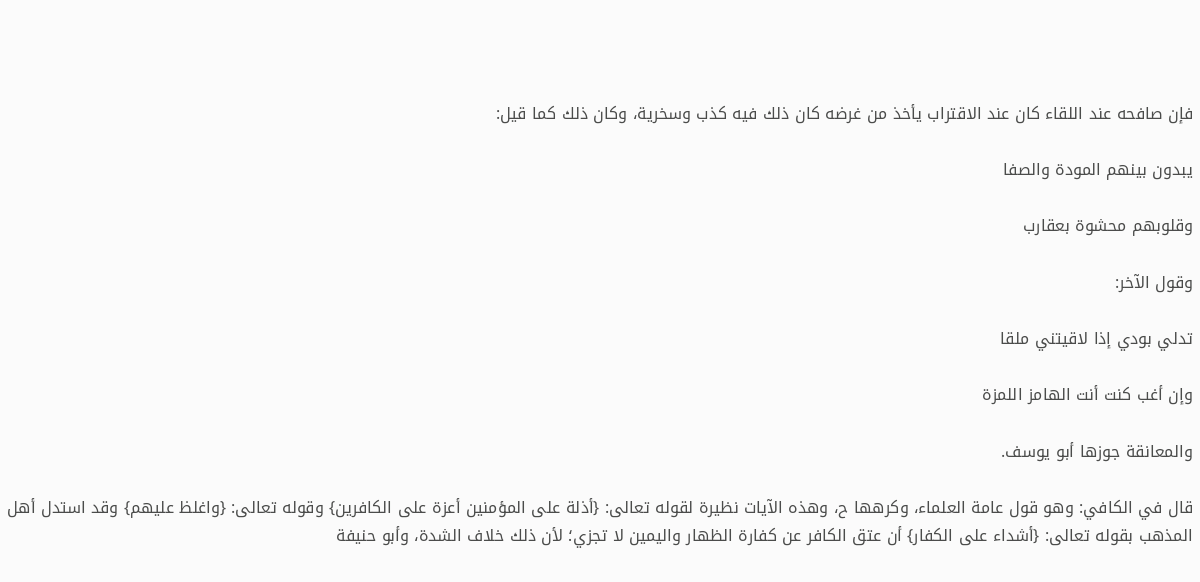فإن صافحه عند اللقاء كان عند الاقتراب يأخذ من غرضه كان ذلك فيه كذب وسخرية، وكان ذلك كما قيل:

يبدون بينهم المودة والصفا

وقلوبهم محشوة بعقارب

وقول الآخر:

تدلي بودي إذا لاقيتني ملقا

وإن أغب كنت أنت الهامز اللمزة

والمعانقة جوزها أبو يوسف.

قال في الكافي: وهو قول عامة العلماء، وكرهها ح، وهذه الآيات نظيرة لقوله تعالى: {أذلة على المؤمنين أعزة على الكافرين} وقوله تعالى: {واغلظ عليهم} وقد استدل أهل المذهب بقوله تعالى: {أشداء على الكفار} أن عتق الكافر عن كفارة الظهار واليمين لا تجزي؛ لأن ذلك خلاف الشدة، وأبو حنيفة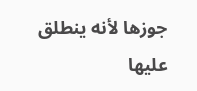جوزها لأنه ينطلق عليها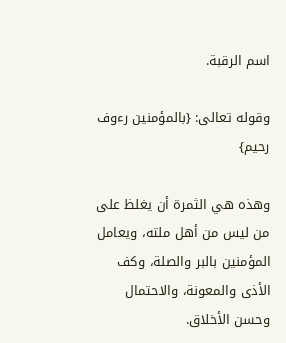اسم الرقبة.

وقوله تعالى: {بالمؤمنين رءوف رحيم}

وهذه هي الثمرة أن يغلظ على من ليس من أهل ملته، ويعامل المؤمنين بالبر والصلة، وكف الأذى والمعونة، والاحتمال وحسن الأخلاق.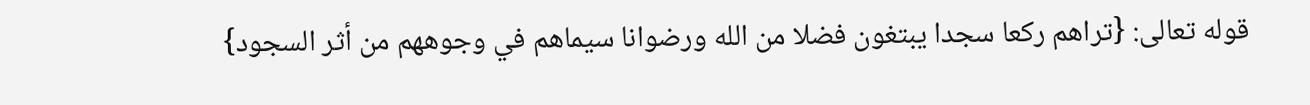قوله تعالى: {تراهم ركعا سجدا يبتغون فضلا من الله ورضوانا سيماهم في وجوههم من أثر السجود}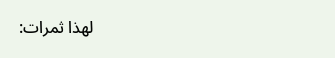لهذا ثمرات: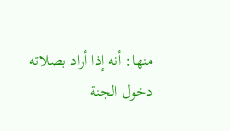منها: أنه إذا أراد بصلاته دخول الجنة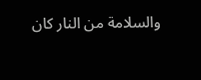والسلامة من النار كان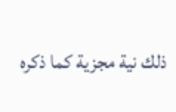ذلك نية مجزية كما ذكره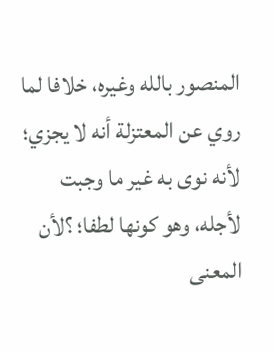المنصور بالله وغيره، خلافا لما روي عن المعتزلة أنه لا يجزي؛ لأنه نوى به غير ما وجبت لأجله، وهو كونها لطفا؛ ؟لأن المعنى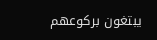يبتغون بركوعهم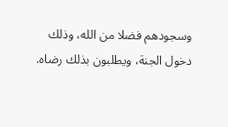وسجودهم فضلا من الله، وذلك دخول الجنة، ويطلبون بذلك رضاه.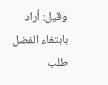وقيل: أراد بابتغاء الفضل طلب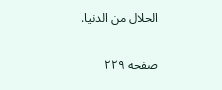الحلال من الدنيا.

صفحه ۲۲۹